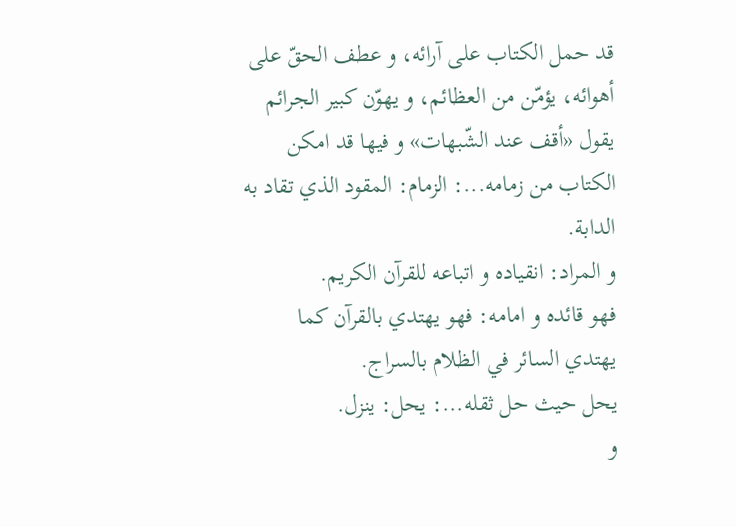قد حمل الكتاب على آرائه، و عطف الحقّ على أهوائه، يؤمّن من العظائم، و يهوّن كبير الجرائم يقول «أقف عند الشّبهات» و فيها قد امكن الكتاب من زمامه...: الزمام: المقود الذي تقاد به الدابة.
و المراد: انقياده و اتباعه للقرآن الكريم.
فهو قائده و امامه: فهو يهتدي بالقرآن كما يهتدي السائر في الظلام بالسراج.
يحل حيث حل ثقله...: يحل: ينزل.
و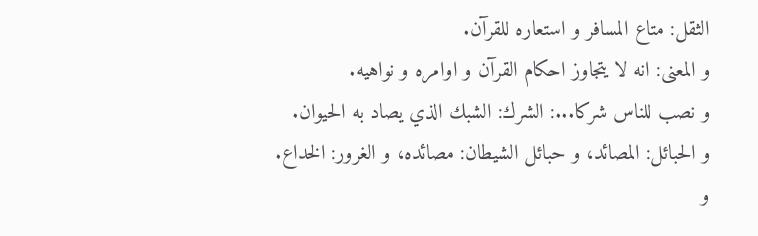الثقل: متاع المسافر و استعاره للقرآن.
و المعنى: انه لا يتجاوز احكام القرآن و اوامره و نواهيه.
و نصب للناس شركا...: الشرك: الشبك الذي يصاد به الحيوان.
و الحبائل: المصائد، و حبائل الشيطان: مصائده، و الغرور: الخداع.
و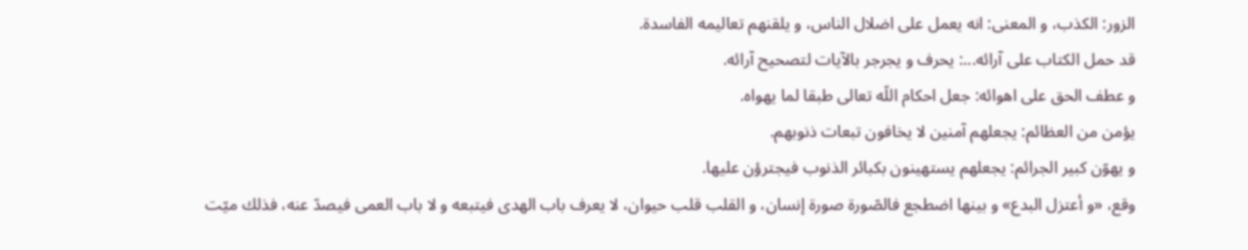الزور: الكذب، و المعنى: انه يعمل على اضلال الناس، و يلقنهم تعاليمه الفاسدة.
قد حمل الكتاب على آرائه...: يحرف و يجرجر بالآيات لتصحيح آرائه.
و عطف الحق على اهوائه: جعل احكام اللّه تعالى طبقا لما يهواه.
يؤمن من العظائم: يجعلهم آمنين لا يخافون تبعات ذنوبهم.
و يهوّن كبير الجرائم: يجعلهم يستهينون بكبائر الذنوب فيجترؤن عليها.
وقع، «و أعتزل البدع» و بينها اضطجع فالصّورة صورة إنسان، و القلب قلب حيوان، لا يعرف باب الهدى فيتبعه و لا باب العمى فيصدّ عنه، فذلك ميّت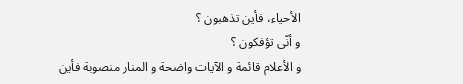الأحياء، فأين تذهبون ؟
و أنّى تؤفكون ؟
و الأعلام قائمة و الآيات واضحة و المنار منصوبة فأين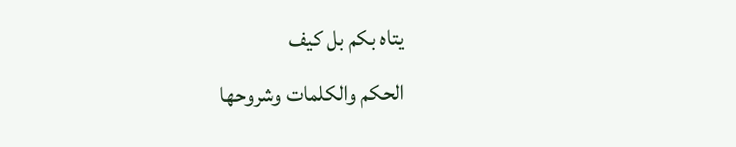يتاه بكم بل كيف
الحكم والكلمات وشروحها